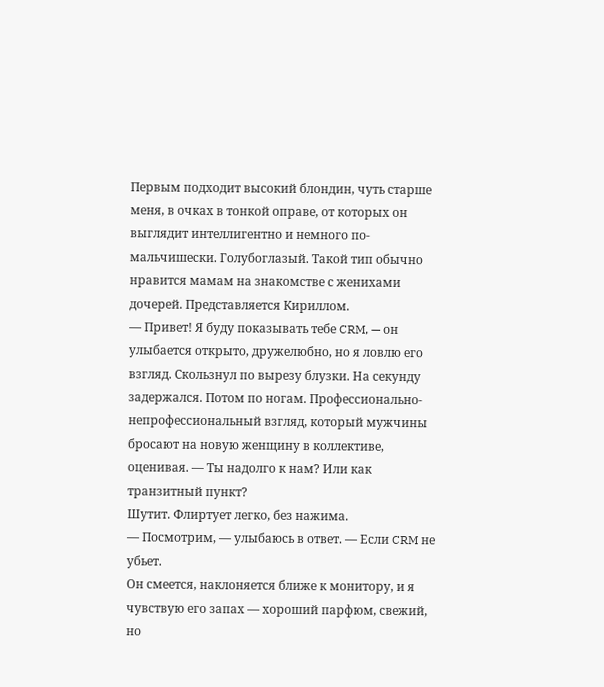Первым подходит высокий блондин, чуть старше меня, в очках в тонкой оправе, от которых он выглядит интеллигентно и немного по-мальчишески. Голубоглазый. Такой тип обычно нравится мамам на знакомстве с женихами дочерей. Представляется Кириллом.
— Привет! Я буду показывать тебе CRM, — он улыбается открыто, дружелюбно, но я ловлю его взгляд. Скользнул по вырезу блузки. На секунду задержался. Потом по ногам. Профессионально-непрофессиональный взгляд, который мужчины бросают на новую женщину в коллективе, оценивая. — Ты надолго к нам? Или как транзитный пункт?
Шутит. Флиртует легко, без нажима.
— Посмотрим, — улыбаюсь в ответ. — Если CRM не убьет.
Он смеется, наклоняется ближе к монитору, и я чувствую его запах — хороший парфюм, свежий, но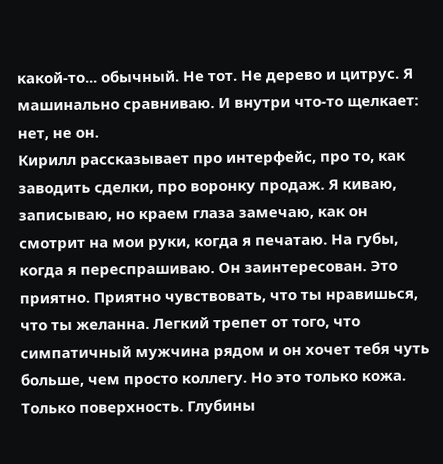какой-то... обычный. Не тот. Не дерево и цитрус. Я машинально сравниваю. И внутри что-то щелкает: нет, не он.
Кирилл рассказывает про интерфейс, про то, как заводить сделки, про воронку продаж. Я киваю, записываю, но краем глаза замечаю, как он смотрит на мои руки, когда я печатаю. На губы, когда я переспрашиваю. Он заинтересован. Это приятно. Приятно чувствовать, что ты нравишься, что ты желанна. Легкий трепет от того, что симпатичный мужчина рядом и он хочет тебя чуть больше, чем просто коллегу. Но это только кожа. Только поверхность. Глубины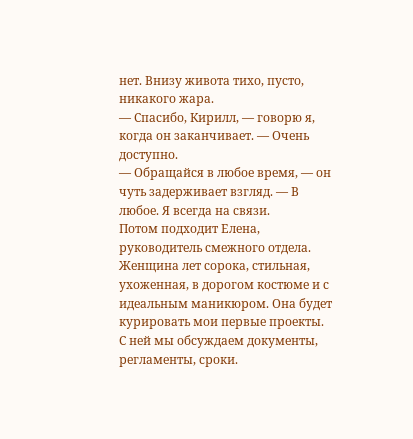нет. Внизу живота тихо, пусто, никакого жара.
— Спасибо, Кирилл, — говорю я, когда он заканчивает. — Очень доступно.
— Обращайся в любое время, — он чуть задерживает взгляд. — В любое. Я всегда на связи.
Потом подходит Елена, руководитель смежного отдела. Женщина лет сорока, стильная, ухоженная, в дорогом костюме и с идеальным маникюром. Она будет курировать мои первые проекты. С ней мы обсуждаем документы, регламенты, сроки.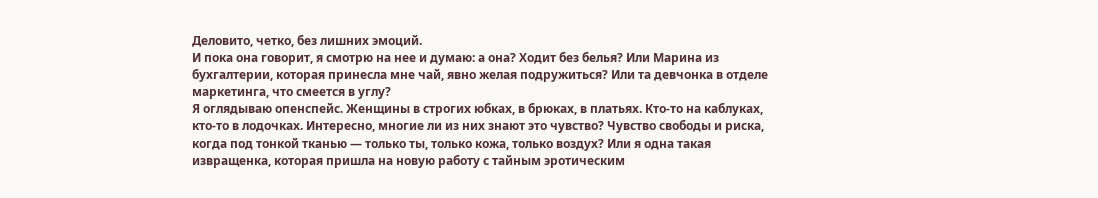Деловито, четко, без лишних эмоций.
И пока она говорит, я смотрю на нее и думаю: а она? Ходит без белья? Или Марина из бухгалтерии, которая принесла мне чай, явно желая подружиться? Или та девчонка в отделе маркетинга, что смеется в углу?
Я оглядываю опенспейс. Женщины в строгих юбках, в брюках, в платьях. Кто-то на каблуках, кто-то в лодочках. Интересно, многие ли из них знают это чувство? Чувство свободы и риска, когда под тонкой тканью — только ты, только кожа, только воздух? Или я одна такая извращенка, которая пришла на новую работу с тайным эротическим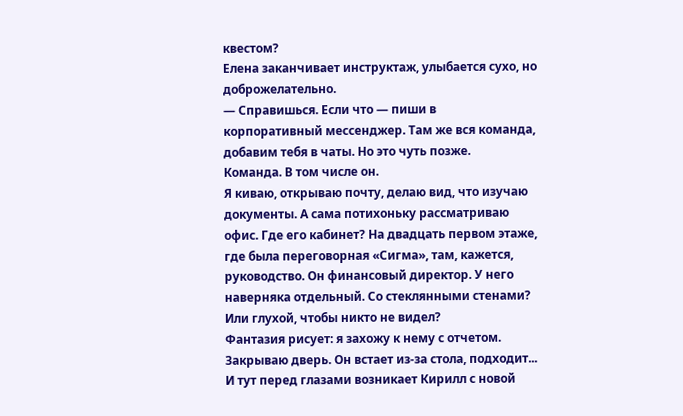квестом?
Елена заканчивает инструктаж, улыбается сухо, но доброжелательно.
— Справишься. Если что — пиши в корпоративный мессенджер. Там же вся команда, добавим тебя в чаты. Но это чуть позже.
Команда. В том числе он.
Я киваю, открываю почту, делаю вид, что изучаю документы. А сама потихоньку рассматриваю офис. Где его кабинет? На двадцать первом этаже, где была переговорная «Сигма», там, кажется, руководство. Он финансовый директор. У него наверняка отдельный. Со стеклянными стенами? Или глухой, чтобы никто не видел?
Фантазия рисует: я захожу к нему с отчетом. Закрываю дверь. Он встает из-за стола, подходит... И тут перед глазами возникает Кирилл с новой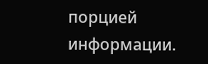порцией информации.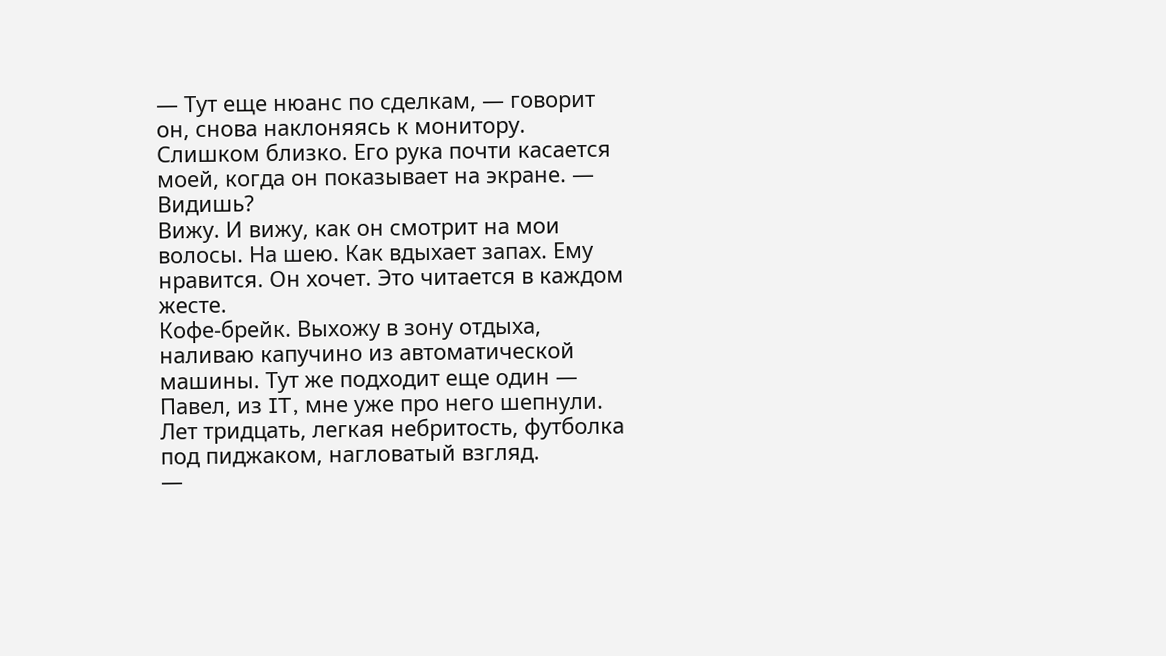— Тут еще нюанс по сделкам, — говорит он, снова наклоняясь к монитору. Слишком близко. Его рука почти касается моей, когда он показывает на экране. — Видишь?
Вижу. И вижу, как он смотрит на мои волосы. На шею. Как вдыхает запах. Ему нравится. Он хочет. Это читается в каждом жесте.
Кофе-брейк. Выхожу в зону отдыха, наливаю капучино из автоматической машины. Тут же подходит еще один — Павел, из IT, мне уже про него шепнули. Лет тридцать, легкая небритость, футболка под пиджаком, нагловатый взгляд.
—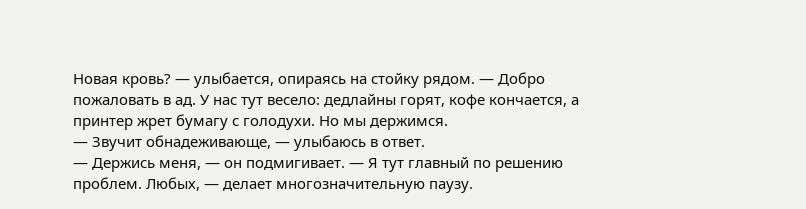Новая кровь? — улыбается, опираясь на стойку рядом. — Добро пожаловать в ад. У нас тут весело: дедлайны горят, кофе кончается, а принтер жрет бумагу с голодухи. Но мы держимся.
— Звучит обнадеживающе, — улыбаюсь в ответ.
— Держись меня, — он подмигивает. — Я тут главный по решению проблем. Любых, — делает многозначительную паузу.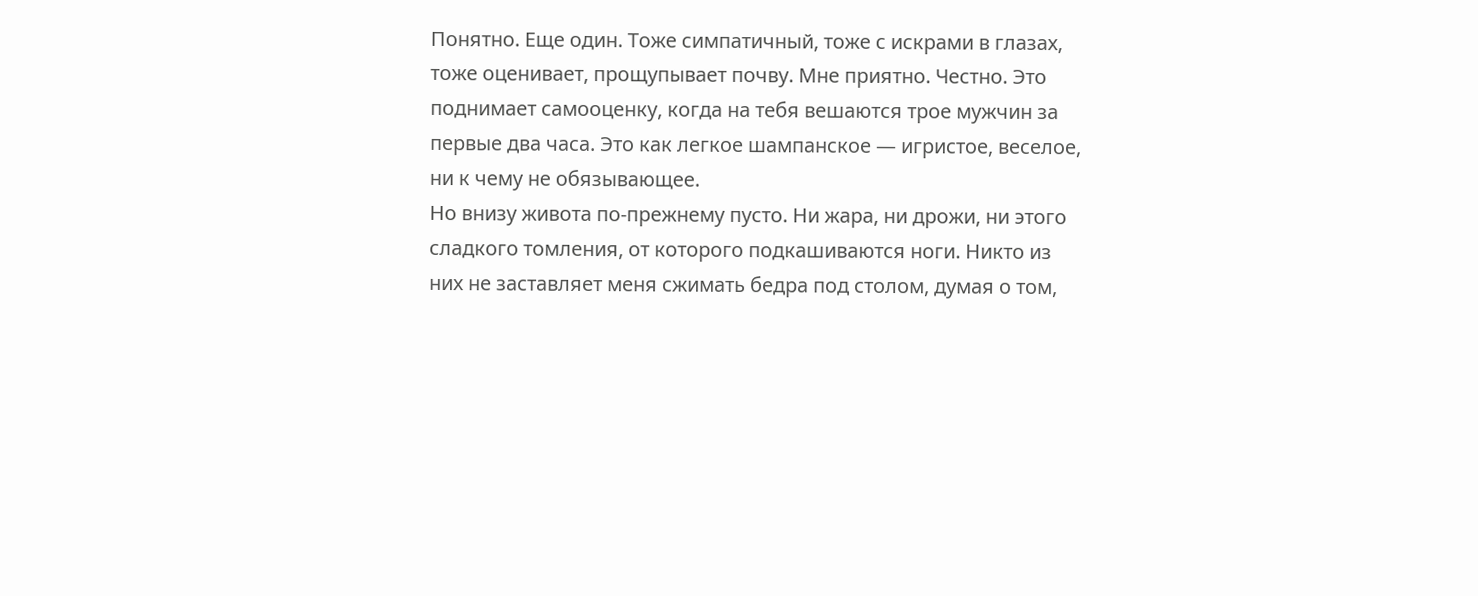Понятно. Еще один. Тоже симпатичный, тоже с искрами в глазах, тоже оценивает, прощупывает почву. Мне приятно. Честно. Это поднимает самооценку, когда на тебя вешаются трое мужчин за первые два часа. Это как легкое шампанское — игристое, веселое, ни к чему не обязывающее.
Но внизу живота по-прежнему пусто. Ни жара, ни дрожи, ни этого сладкого томления, от которого подкашиваются ноги. Никто из них не заставляет меня сжимать бедра под столом, думая о том,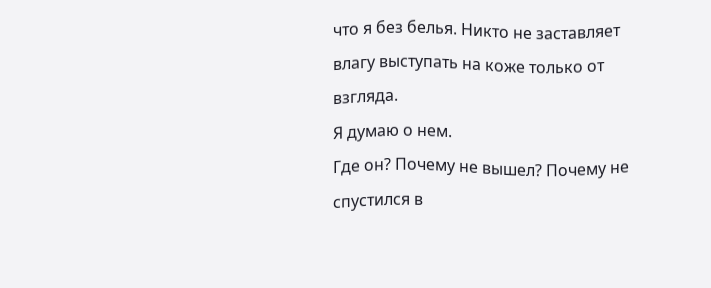что я без белья. Никто не заставляет влагу выступать на коже только от взгляда.
Я думаю о нем.
Где он? Почему не вышел? Почему не спустился в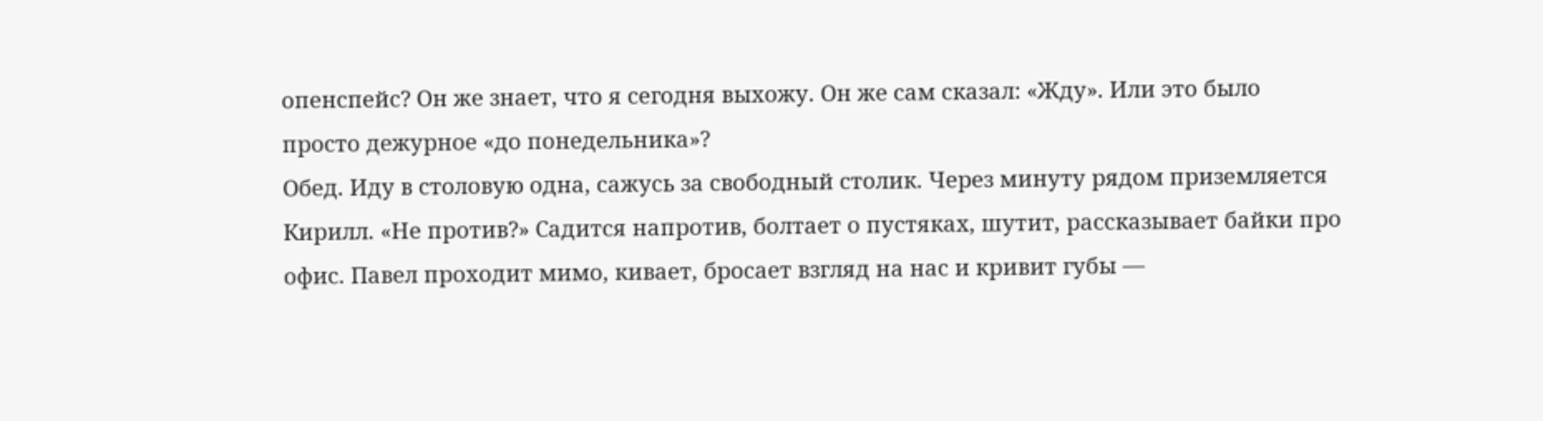опенспейс? Он же знает, что я сегодня выхожу. Он же сам сказал: «Жду». Или это было просто дежурное «до понедельника»?
Обед. Иду в столовую одна, сажусь за свободный столик. Через минуту рядом приземляется Кирилл. «Не против?» Садится напротив, болтает о пустяках, шутит, рассказывает байки про офис. Павел проходит мимо, кивает, бросает взгляд на нас и кривит губы —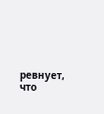ревнует, что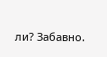ли? Забавно.